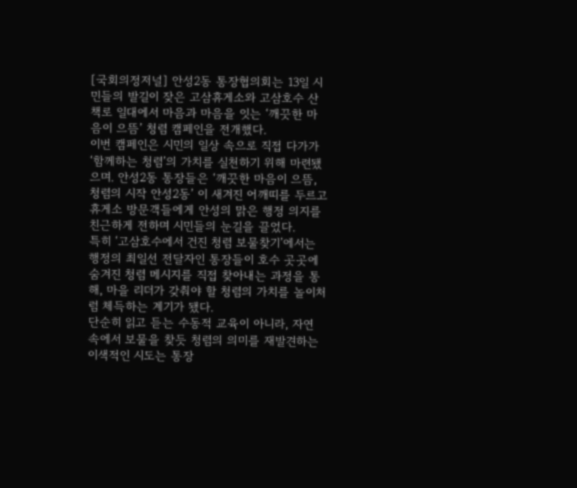[국회의정저널] 안성2동 통장협의회는 13일 시민들의 발길이 잦은 고삼휴게소와 고삼호수 산책로 일대에서 마음과 마음을 잇는 ‘깨끗한 마음이 으뜸’ 청렴 캠페인을 전개했다.
이번 캠페인은 시민의 일상 속으로 직접 다가가 ‘함께하는 청렴’의 가치를 실천하기 위해 마련됐으며. 안성2동 통장들은 ‘깨끗한 마음이 으뜸, 청렴의 시작 안성2동’ 이 새겨진 어깨띠를 두르고 휴게소 방문객들에게 안성의 맑은 행정 의지를 친근하게 전하며 시민들의 눈길을 끌었다.
특히 ‘고삼호수에서 건진 청렴 보물찾기’에서는 행정의 최일선 전달자인 통장들이 호수 곳곳에 숨겨진 청렴 메시지를 직접 찾아내는 과정을 통해, 마을 리더가 갖춰야 할 청렴의 가치를 놀이처럼 체득하는 계기가 됐다.
단순히 읽고 듣는 수동적 교육이 아니라, 자연 속에서 보물을 찾듯 청렴의 의미를 재발견하는 이색적인 시도는 통장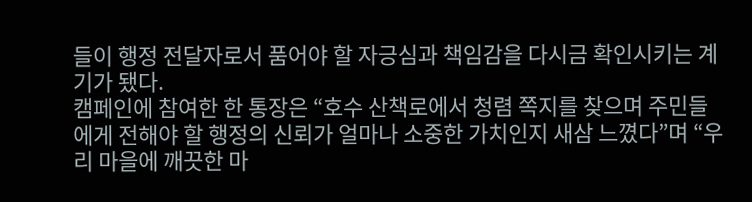들이 행정 전달자로서 품어야 할 자긍심과 책임감을 다시금 확인시키는 계기가 됐다.
캠페인에 참여한 한 통장은 “호수 산책로에서 청렴 쪽지를 찾으며 주민들에게 전해야 할 행정의 신뢰가 얼마나 소중한 가치인지 새삼 느꼈다”며 “우리 마을에 깨끗한 마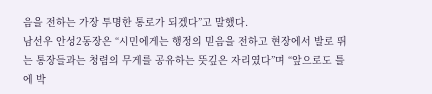음을 전하는 가장 투명한 통로가 되겠다”고 말했다.
남선우 안성2동장은 “시민에게는 행정의 믿음을 전하고 현장에서 발로 뛰는 통장들과는 청렴의 무게를 공유하는 뜻깊은 자리였다”며 “앞으로도 틀에 박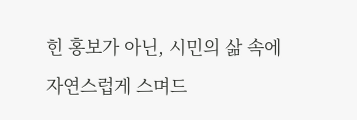힌 홍보가 아닌, 시민의 삶 속에 자연스럽게 스며드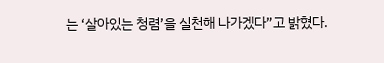는 ‘살아있는 청렴’을 실천해 나가겠다”고 밝혔다.